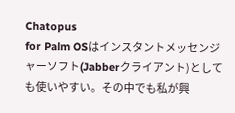Chatopus
for Palm OSはインスタントメッセンジャーソフト(Jabberクライアント)としても使いやすい。その中でも私が興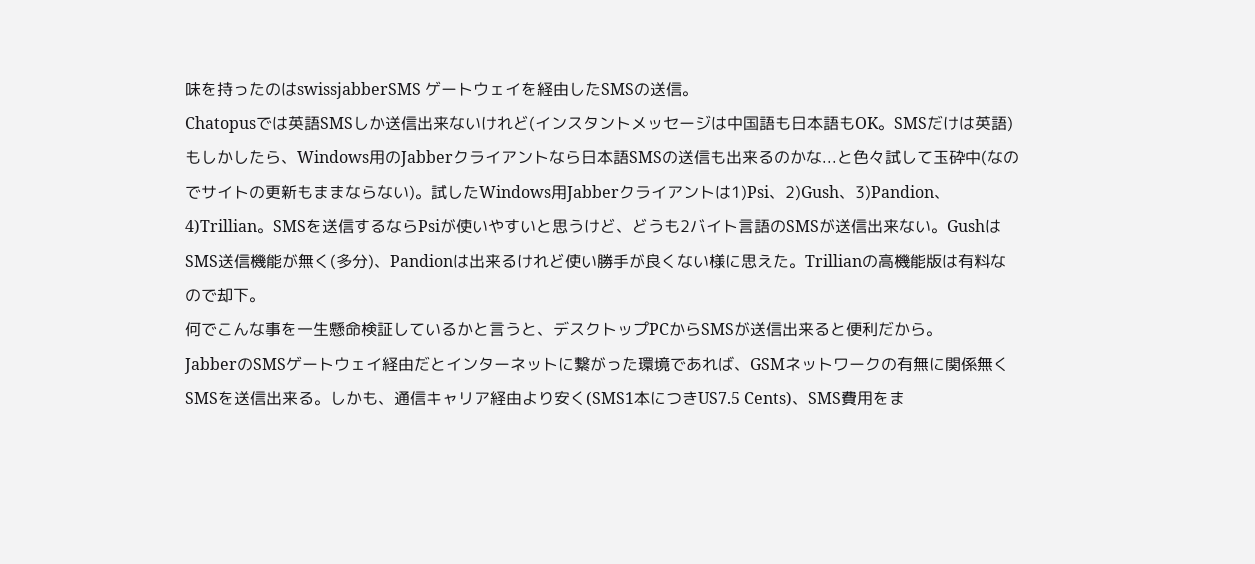味を持ったのはswissjabberSMS ゲートウェイを経由したSMSの送信。
Chatopusでは英語SMSしか送信出来ないけれど(インスタントメッセージは中国語も日本語もOK。SMSだけは英語)もしかしたら、Windows用のJabberクライアントなら日本語SMSの送信も出来るのかな...と色々試して玉砕中(なのでサイトの更新もままならない)。試したWindows用Jabberクライアントは1)Psi、2)Gush、3)Pandion、4)Trillian。SMSを送信するならPsiが使いやすいと思うけど、どうも2バイト言語のSMSが送信出来ない。GushはSMS送信機能が無く(多分)、Pandionは出来るけれど使い勝手が良くない様に思えた。Trillianの高機能版は有料なので却下。
何でこんな事を一生懸命検証しているかと言うと、デスクトップPCからSMSが送信出来ると便利だから。
JabberのSMSゲートウェイ経由だとインターネットに繋がった環境であれば、GSMネットワークの有無に関係無くSMSを送信出来る。しかも、通信キャリア経由より安く(SMS1本につきUS7.5 Cents)、SMS費用をま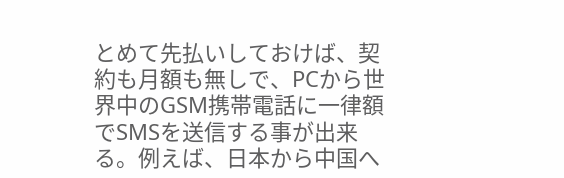とめて先払いしておけば、契約も月額も無しで、PCから世界中のGSM携帯電話に一律額でSMSを送信する事が出来る。例えば、日本から中国へ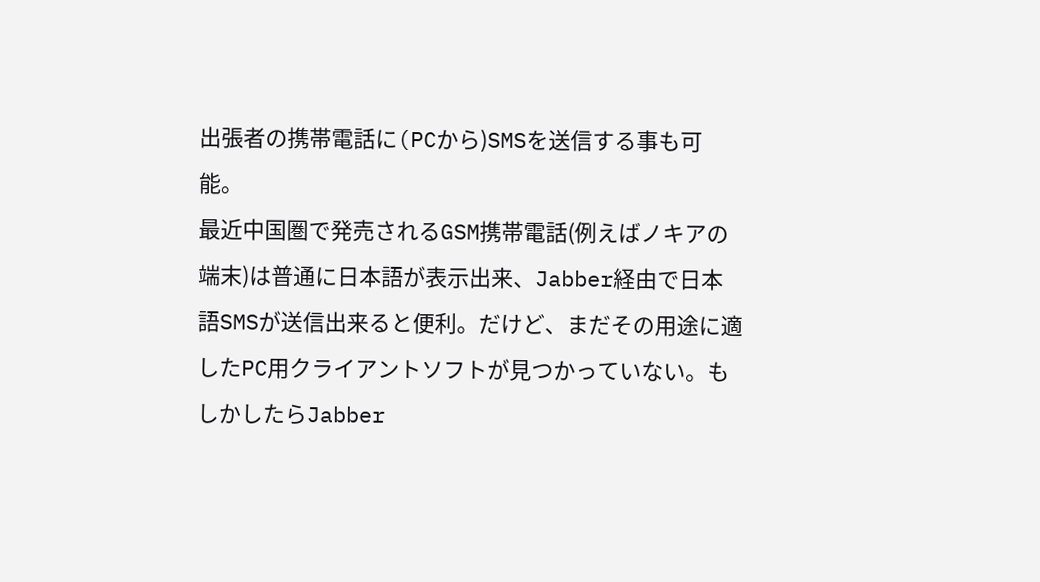出張者の携帯電話に(PCから)SMSを送信する事も可能。
最近中国圏で発売されるGSM携帯電話(例えばノキアの端末)は普通に日本語が表示出来、Jabber経由で日本語SMSが送信出来ると便利。だけど、まだその用途に適したPC用クライアントソフトが見つかっていない。もしかしたらJabber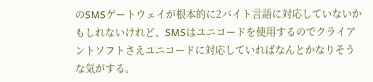のSMSゲートウェイが根本的に2バイト言語に対応していないかもしれないけれど、SMSはユニコードを使用するのでクライアントソフトさえユニコードに対応していればなんとかなりそうな気がする。